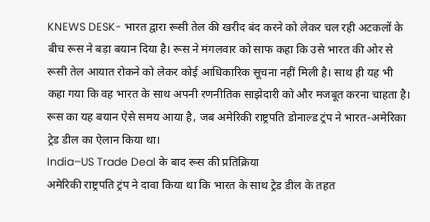KNEWS DESK- भारत द्वारा रूसी तेल की खरीद बंद करने को लेकर चल रही अटकलों के बीच रूस ने बड़ा बयान दिया है। रूस ने मंगलवार को साफ कहा कि उसे भारत की ओर से रूसी तेल आयात रोकने को लेकर कोई आधिकारिक सूचना नहीं मिली है। साथ ही यह भी कहा गया कि वह भारत के साथ अपनी रणनीतिक साझेदारी को और मजबूत करना चाहता है।
रूस का यह बयान ऐसे समय आया है, जब अमेरिकी राष्ट्रपति डोनाल्ड ट्रंप ने भारत-अमेरिका ट्रेड डील का ऐलान किया था।
India–US Trade Deal के बाद रूस की प्रतिक्रिया
अमेरिकी राष्ट्रपति ट्रंप ने दावा किया था कि भारत के साथ ट्रेड डील के तहत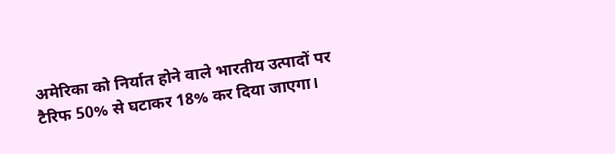अमेरिका को निर्यात होने वाले भारतीय उत्पादों पर टैरिफ 50% से घटाकर 18% कर दिया जाएगा।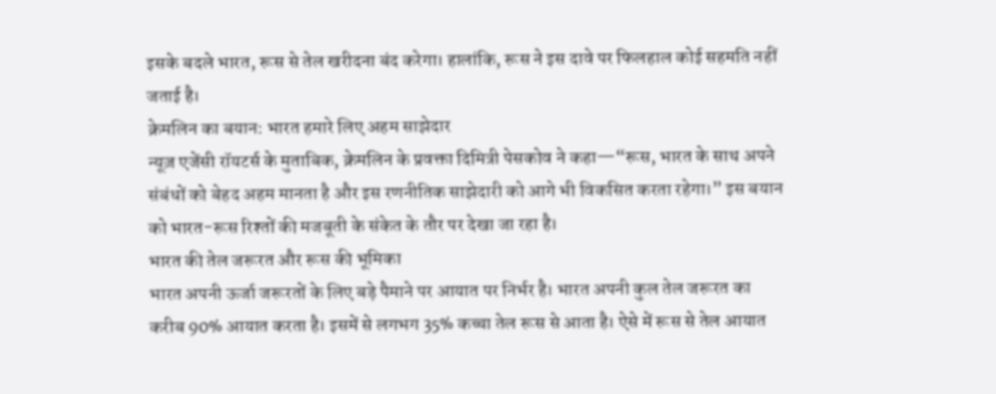इसके बदले भारत, रूस से तेल खरीदना बंद करेगा। हालांकि, रूस ने इस दावे पर फिलहाल कोई सहमति नहीं जताई है।
क्रेमलिन का बयान: भारत हमारे लिए अहम साझेदार
न्यूज़ एजेंसी रॉयटर्स के मुताबिक, क्रेमलिन के प्रवक्ता दिमित्री पेसकोव ने कहा—“रूस, भारत के साथ अपने संबंधों को बेहद अहम मानता है और इस रणनीतिक साझेदारी को आगे भी विकसित करता रहेगा।” इस बयान को भारत-रूस रिश्तों की मजबूती के संकेत के तौर पर देखा जा रहा है।
भारत की तेल जरूरत और रूस की भूमिका
भारत अपनी ऊर्जा जरूरतों के लिए बड़े पैमाने पर आयात पर निर्भर है। भारत अपनी कुल तेल जरूरत का करीब 90% आयात करता है। इसमें से लगभग 35% कच्चा तेल रूस से आता है। ऐसे में रूस से तेल आयात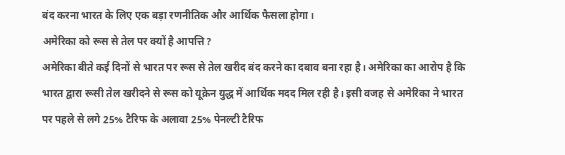बंद करना भारत के लिए एक बड़ा रणनीतिक और आर्थिक फैसला होगा।
अमेरिका को रूस से तेल पर क्यों है आपत्ति?
अमेरिका बीते कई दिनों से भारत पर रूस से तेल खरीद बंद करने का दबाव बना रहा है। अमेरिका का आरोप है कि भारत द्वारा रूसी तेल खरीदने से रूस को यूक्रेन युद्ध में आर्थिक मदद मिल रही है। इसी वजह से अमेरिका ने भारत पर पहले से लगे 25% टैरिफ के अलावा 25% पेनल्टी टैरिफ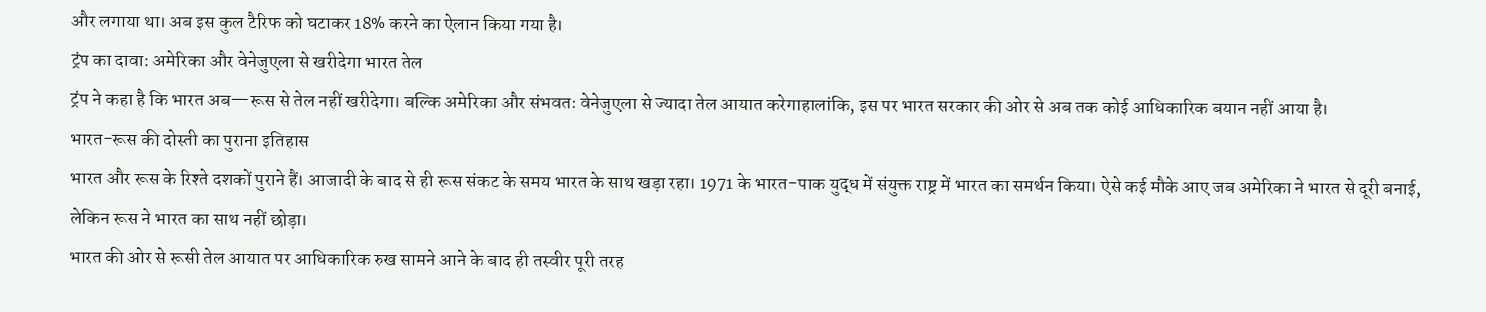और लगाया था। अब इस कुल टैरिफ को घटाकर 18% करने का ऐलान किया गया है।
ट्रंप का दावा: अमेरिका और वेनेजुएला से खरीदेगा भारत तेल
ट्रंप ने कहा है कि भारत अब—रूस से तेल नहीं खरीदेगा। बल्कि अमेरिका और संभवतः वेनेजुएला से ज्यादा तेल आयात करेगाहालांकि, इस पर भारत सरकार की ओर से अब तक कोई आधिकारिक बयान नहीं आया है।
भारत-रूस की दोस्ती का पुराना इतिहास
भारत और रूस के रिश्ते दशकों पुराने हैं। आजादी के बाद से ही रूस संकट के समय भारत के साथ खड़ा रहा। 1971 के भारत-पाक युद्ध में संयुक्त राष्ट्र में भारत का समर्थन किया। ऐसे कई मौके आए जब अमेरिका ने भारत से दूरी बनाई, लेकिन रूस ने भारत का साथ नहीं छोड़ा।
भारत की ओर से रूसी तेल आयात पर आधिकारिक रुख सामने आने के बाद ही तस्वीर पूरी तरह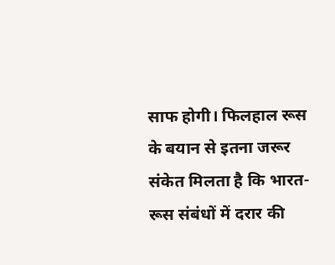साफ होगी। फिलहाल रूस के बयान से इतना जरूर संकेत मिलता है कि भारत-रूस संबंधों में दरार की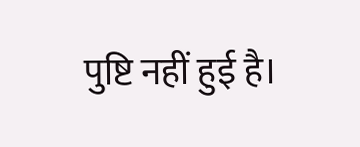पुष्टि नहीं हुई है।